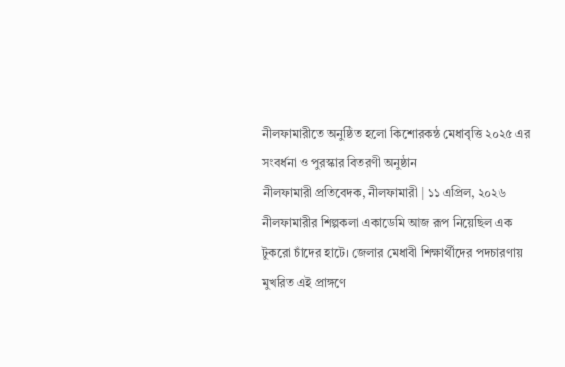নীলফামারীতে অনুষ্ঠিত হলো কিশোরকন্ঠ মেধাবৃত্তি ২০২৫ এর সংবর্ধনা ও পুরস্কার বিতরণী অনুষ্ঠান
নীলফামারী প্রতিবেদক, নীলফামারী | ১১ এপ্রিল, ২০২৬
নীলফামারীর শিল্পকলা একাডেমি আজ রূপ নিয়েছিল এক টুকরো চাঁদের হাটে। জেলার মেধাবী শিক্ষার্থীদের পদচারণায় মুখরিত এই প্রাঙ্গণে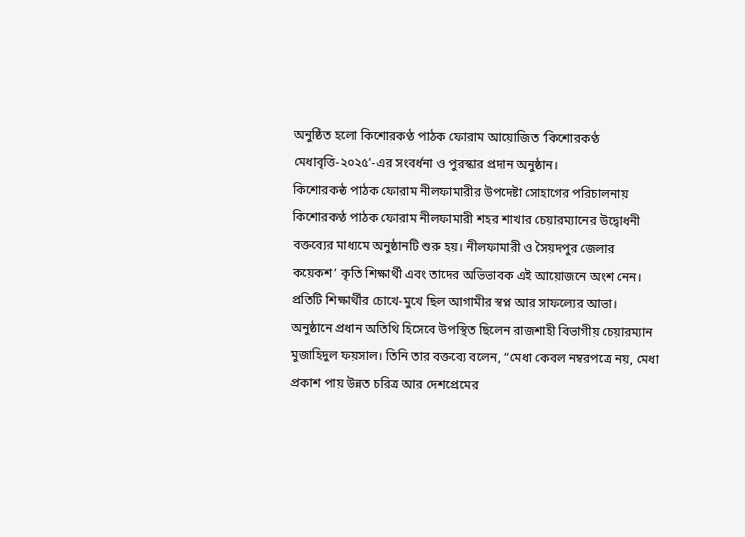অনুষ্ঠিত হলো কিশোরকণ্ঠ পাঠক ফোরাম আয়োজিত ‘কিশোরকণ্ঠ মেধাবৃত্তি-২০২৫’-এর সংবর্ধনা ও পুরস্কার প্রদান অনুষ্ঠান।
কিশোরকন্ঠ পাঠক ফোরাম নীলফামারীর উপদেষ্টা সোহাগের পরিচালনায়
কিশোরকণ্ঠ পাঠক ফোরাম নীলফামারী শহর শাখার চেয়ারম্যানের উদ্বোধনী বক্তব্যের মাধ্যমে অনুষ্ঠানটি শুরু হয়। নীলফামারী ও সৈয়দপুর জেলার কয়েকশ’ কৃতি শিক্ষার্থী এবং তাদের অভিভাবক এই আয়োজনে অংশ নেন। প্রতিটি শিক্ষার্থীর চোখে-মুখে ছিল আগামীর স্বপ্ন আর সাফল্যের আভা।
অনুষ্ঠানে প্রধান অতিথি হিসেবে উপস্থিত ছিলেন রাজশাহী বিভাগীয় চেয়ারম্যান মুজাহিদুল ফয়সাল। তিনি তার বক্তব্যে বলেন, “মেধা কেবল নম্বরপত্রে নয়, মেধা প্রকাশ পায় উন্নত চরিত্র আর দেশপ্রেমের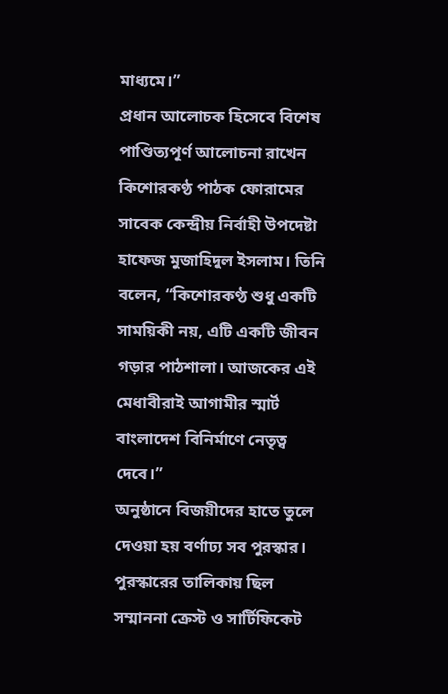মাধ্যমে।”
প্রধান আলোচক হিসেবে বিশেষ পাণ্ডিত্যপূর্ণ আলোচনা রাখেন কিশোরকণ্ঠ পাঠক ফোরামের সাবেক কেন্দ্রীয় নির্বাহী উপদেষ্টা হাফেজ মুজাহিদুল ইসলাম। তিনি বলেন, “কিশোরকণ্ঠ শুধু একটি সাময়িকী নয়, এটি একটি জীবন গড়ার পাঠশালা। আজকের এই মেধাবীরাই আগামীর স্মার্ট বাংলাদেশ বিনির্মাণে নেতৃত্ব দেবে।”
অনুষ্ঠানে বিজয়ীদের হাতে তুলে দেওয়া হয় বর্ণাঢ্য সব পুরস্কার। পুরস্কারের তালিকায় ছিল
সম্মাননা ক্রেস্ট ও সার্টিফিকেট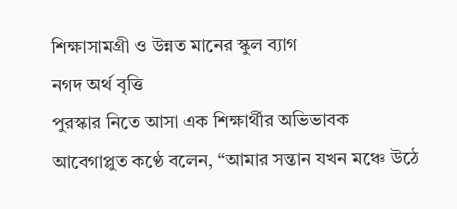শিক্ষাসামগ্রী ও উন্নত মানের স্কুল ব্যাগ
নগদ অর্থ বৃত্তি
পুরস্কার নিতে আসা এক শিক্ষার্থীর অভিভাবক আবেগাপ্লুত কণ্ঠে বলেন, “আমার সন্তান যখন মঞ্চে উঠে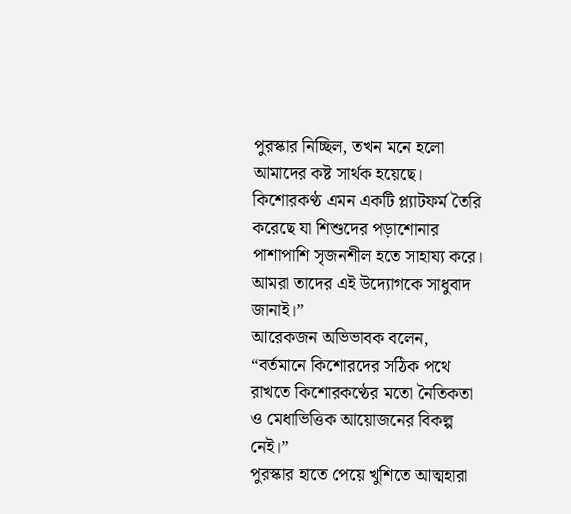পুরস্কার নিচ্ছিল, তখন মনে হলো আমাদের কষ্ট সার্থক হয়েছে। কিশোরকণ্ঠ এমন একটি প্ল্যাটফর্ম তৈরি করেছে যা শিশুদের পড়াশোনার পাশাপাশি সৃজনশীল হতে সাহায্য করে। আমরা তাদের এই উদ্যোগকে সাধুবাদ জানাই।”
আরেকজন অভিভাবক বলেন, “বর্তমানে কিশোরদের সঠিক পথে রাখতে কিশোরকণ্ঠের মতো নৈতিকতা ও মেধাভিত্তিক আয়োজনের বিকল্প নেই।”
পুরস্কার হাতে পেয়ে খুশিতে আত্মহারা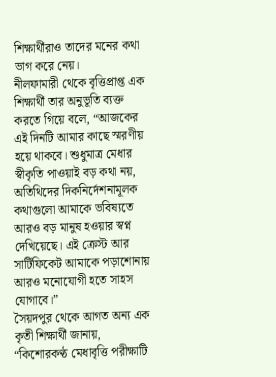শিক্ষার্থীরাও তাদের মনের কথা ভাগ করে নেয়।
নীলফামারী থেকে বৃত্তিপ্রাপ্ত এক শিক্ষার্থী তার অনুভূতি ব্যক্ত করতে গিয়ে বলে, “আজকের এই দিনটি আমার কাছে স্মরণীয় হয়ে থাকবে। শুধুমাত্র মেধার স্বীকৃতি পাওয়াই বড় কথা নয়, অতিথিদের দিকনির্দেশনামূলক কথাগুলো আমাকে ভবিষ্যতে আরও বড় মানুষ হওয়ার স্বপ্ন দেখিয়েছে। এই ক্রেস্ট আর সার্টিফিকেট আমাকে পড়াশোনায় আরও মনোযোগী হতে সাহস যোগাবে।”
সৈয়দপুর থেকে আগত অন্য এক কৃতী শিক্ষার্থী জানায়, “কিশোরকণ্ঠ মেধাবৃত্তি পরীক্ষাটি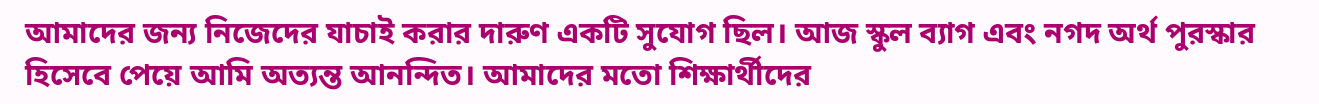আমাদের জন্য নিজেদের যাচাই করার দারুণ একটি সুযোগ ছিল। আজ স্কুল ব্যাগ এবং নগদ অর্থ পুরস্কার হিসেবে পেয়ে আমি অত্যন্ত আনন্দিত। আমাদের মতো শিক্ষার্থীদের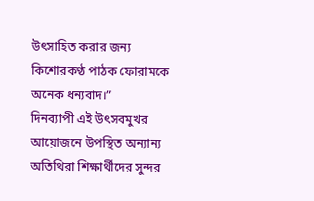উৎসাহিত করার জন্য কিশোরকণ্ঠ পাঠক ফোরামকে অনেক ধন্যবাদ।”
দিনব্যাপী এই উৎসবমুখর আয়োজনে উপস্থিত অন্যান্য অতিথিরা শিক্ষার্থীদের সুন্দর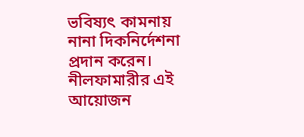ভবিষ্যৎ কামনায় নানা দিকনির্দেশনা প্রদান করেন। নীলফামারীর এই আয়োজন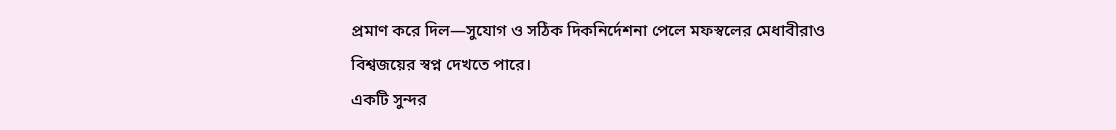প্রমাণ করে দিল—সুযোগ ও সঠিক দিকনির্দেশনা পেলে মফস্বলের মেধাবীরাও বিশ্বজয়ের স্বপ্ন দেখতে পারে।
একটি সুন্দর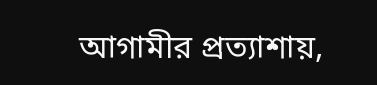আগামীর প্রত্যাশায়,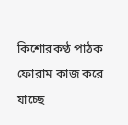কিশোরকণ্ঠ পাঠক ফোরাম কাজ করে যাচ্ছে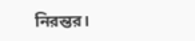নিরন্তর।